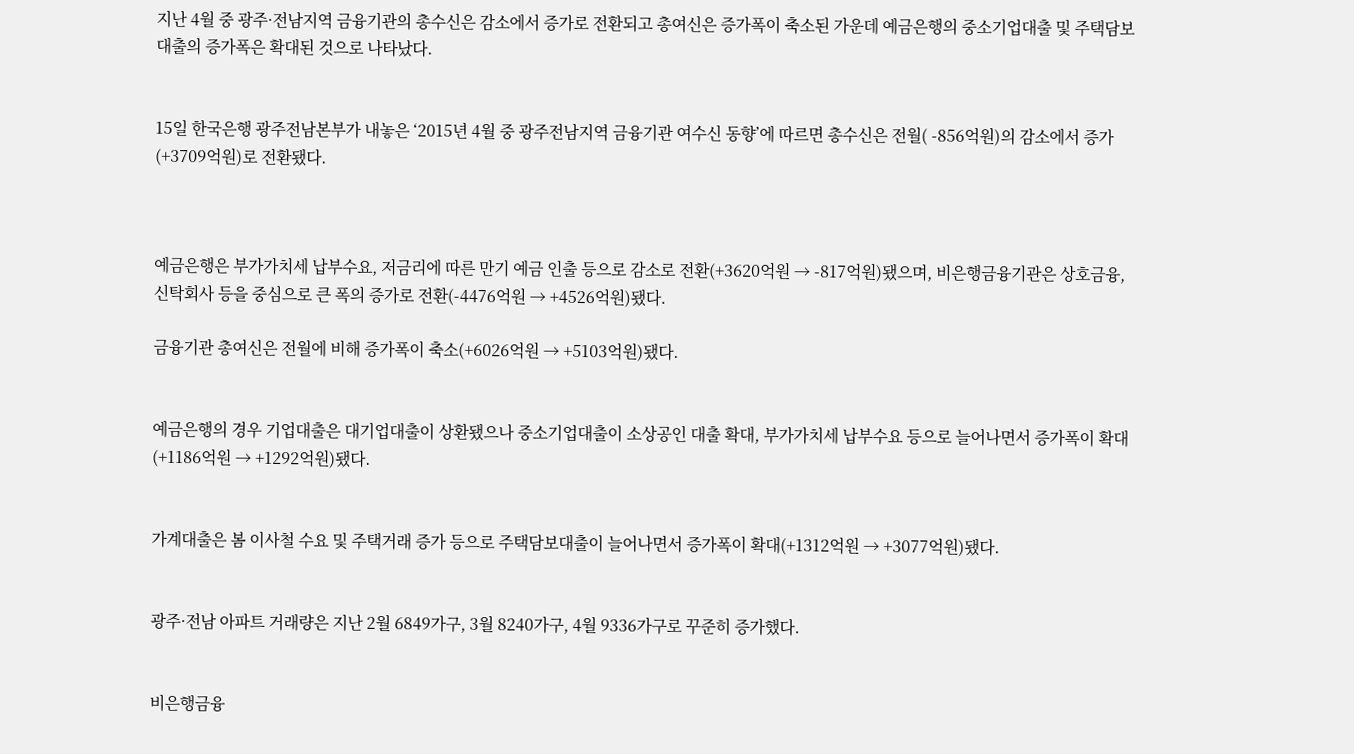지난 4월 중 광주·전남지역 금융기관의 총수신은 감소에서 증가로 전환되고 총여신은 증가폭이 축소된 가운데 예금은행의 중소기업대출 및 주택담보대출의 증가폭은 확대된 것으로 나타났다.


15일 한국은행 광주전남본부가 내놓은 ‘2015년 4월 중 광주전남지역 금융기관 여수신 동향’에 따르면 총수신은 전월( -856억원)의 감소에서 증가(+3709억원)로 전환됐다.



예금은행은 부가가치세 납부수요, 저금리에 따른 만기 예금 인출 등으로 감소로 전환(+3620억원 → -817억원)됐으며, 비은행금융기관은 상호금융, 신탁회사 등을 중심으로 큰 폭의 증가로 전환(-4476억원 → +4526억원)됐다.

금융기관 총여신은 전월에 비해 증가폭이 축소(+6026억원 → +5103억원)됐다.


예금은행의 경우 기업대출은 대기업대출이 상환됐으나 중소기업대출이 소상공인 대출 확대, 부가가치세 납부수요 등으로 늘어나면서 증가폭이 확대(+1186억원 → +1292억원)됐다.


가계대출은 봄 이사철 수요 및 주택거래 증가 등으로 주택담보대출이 늘어나면서 증가폭이 확대(+1312억원 → +3077억원)됐다.


광주·전남 아파트 거래량은 지난 2월 6849가구, 3월 8240가구, 4월 9336가구로 꾸준히 증가했다.


비은행금융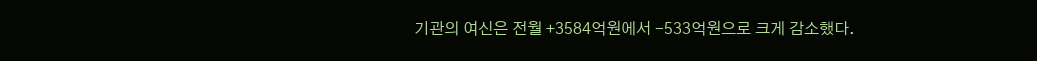기관의 여신은 전월 +3584억원에서 -533억원으로 크게 감소했다.